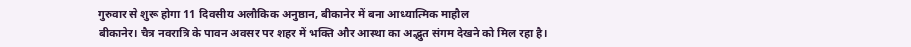गुरुवार से शुरू होगा 11 दिवसीय अलौकिक अनुष्ठान, बीकानेर में बना आध्यात्मिक माहौल
बीकानेर। चैत्र नवरात्रि के पावन अवसर पर शहर में भक्ति और आस्था का अद्भुत संगम देखने को मिल रहा है।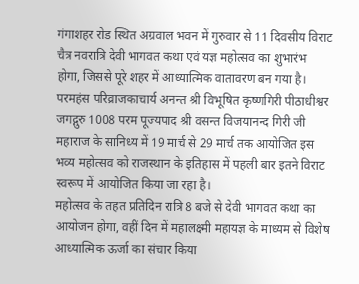गंगाशहर रोड स्थित अग्रवाल भवन में गुरुवार से 11 दिवसीय विराट चैत्र नवरात्रि देवी भागवत कथा एवं यज्ञ महोत्सव का शुभारंभ होगा, जिससे पूरे शहर में आध्यात्मिक वातावरण बन गया है।
परमहंस परिव्राजकाचार्य अनन्त श्री विभूषित कृष्णगिरी पीठाधीश्वर जगद्गुरु 1008 परम पूज्यपाद श्री वसन्त विजयानन्द गिरी जी महाराज के सानिध्य में 19 मार्च से 29 मार्च तक आयोजित इस भव्य महोत्सव को राजस्थान के इतिहास में पहली बार इतने विराट स्वरूप में आयोजित किया जा रहा है।
महोत्सव के तहत प्रतिदिन रात्रि 8 बजे से देवी भागवत कथा का आयोजन होगा, वहीं दिन में महालक्ष्मी महायज्ञ के माध्यम से विशेष आध्यात्मिक ऊर्जा का संचार किया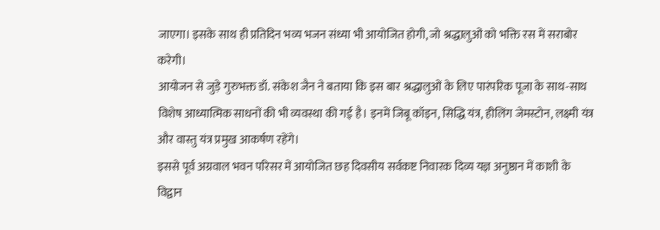जाएगा। इसके साथ ही प्रतिदिन भव्य भजन संध्या भी आयोजित होगी, जो श्रद्धालुओं को भक्ति रस में सराबोर करेगी।
आयोजन से जुड़े गुरुभक्त डॉ. संकेश जैन ने बताया कि इस बार श्रद्धालुओं के लिए पारंपरिक पूजा के साथ-साथ विशेष आध्यात्मिक साधनों की भी व्यवस्था की गई है। इनमें जिबू कॉइन, सिद्धि यंत्र, हीलिंग जेमस्टोन, लक्ष्मी यंत्र और वास्तु यंत्र प्रमुख आकर्षण रहेंगे।
इससे पूर्व अग्रवाल भवन परिसर में आयोजित छह दिवसीय सर्वकष्ट निवारक दिव्य यज्ञ अनुष्ठान में काशी के विद्वान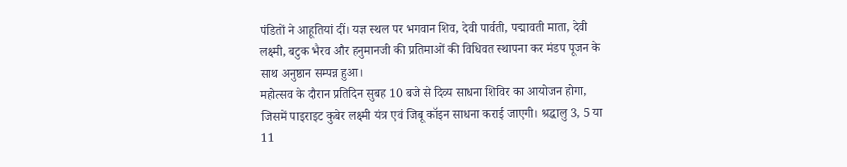पंडितों ने आहूतियां दीं। यज्ञ स्थल पर भगवान शिव, देवी पार्वती, पद्मावती माता, देवी लक्ष्मी, बटुक भैरव और हनुमानजी की प्रतिमाओं की विधिवत स्थापना कर मंडप पूजन के साथ अनुष्ठान सम्पन्न हुआ।
महोत्सव के दौरान प्रतिदिन सुबह 10 बजे से दिव्य साधना शिविर का आयोजन होगा, जिसमें पाइराइट कुबेर लक्ष्मी यंत्र एवं जिबू कॉइन साधना कराई जाएगी। श्रद्धालु 3, 5 या 11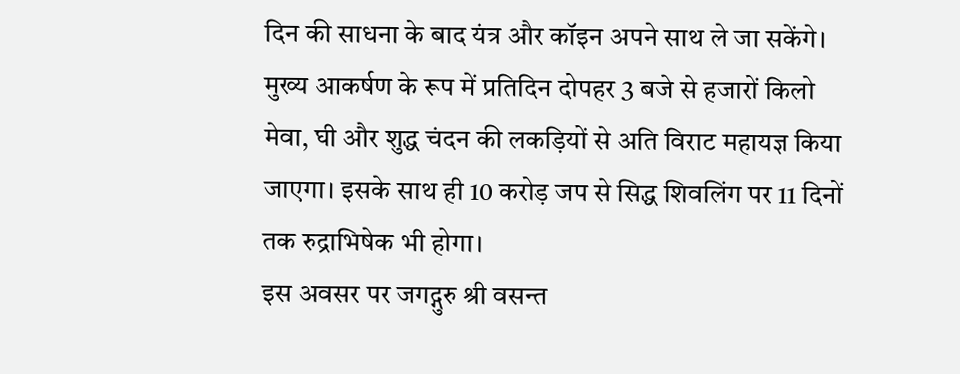दिन की साधना के बाद यंत्र और कॉइन अपने साथ ले जा सकेंगे।
मुख्य आकर्षण के रूप में प्रतिदिन दोपहर 3 बजे से हजारों किलो मेवा, घी और शुद्ध चंदन की लकड़ियों से अति विराट महायज्ञ किया जाएगा। इसके साथ ही 10 करोड़ जप से सिद्ध शिवलिंग पर 11 दिनों तक रुद्राभिषेक भी होगा।
इस अवसर पर जगद्गुरु श्री वसन्त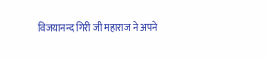विजयानन्द गिरी जी महाराज ने अपने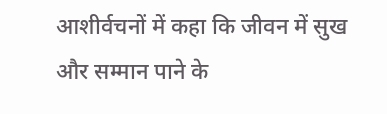आशीर्वचनों में कहा कि जीवन में सुख और सम्मान पाने के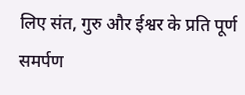लिए संत, गुरु और ईश्वर के प्रति पूर्ण समर्पण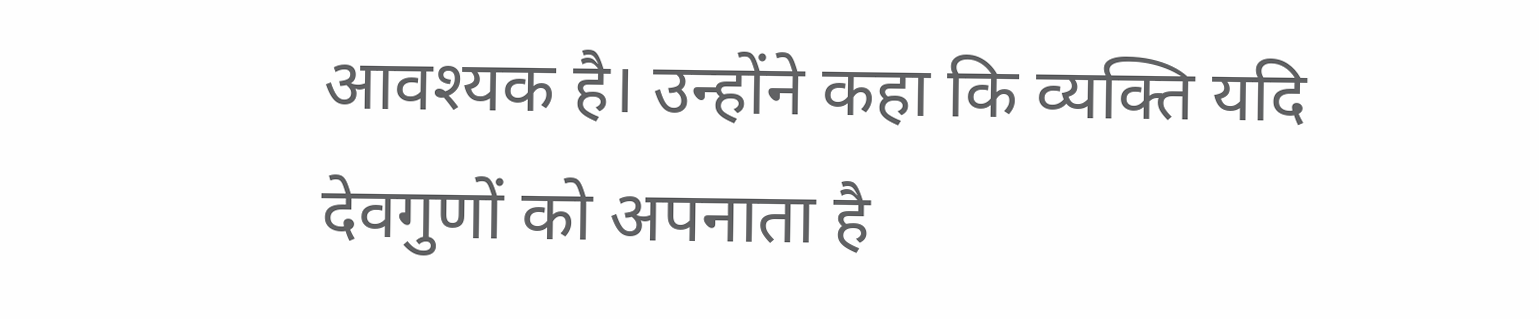आवश्यक है। उन्होंने कहा कि व्यक्ति यदि देवगुणों को अपनाता है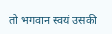तो भगवान स्वयं उसकी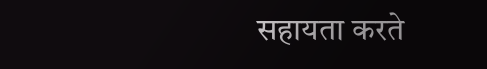सहायता करते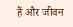हैं और जीवन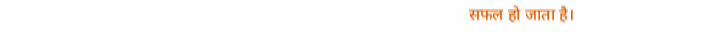सफल हो जाता है।